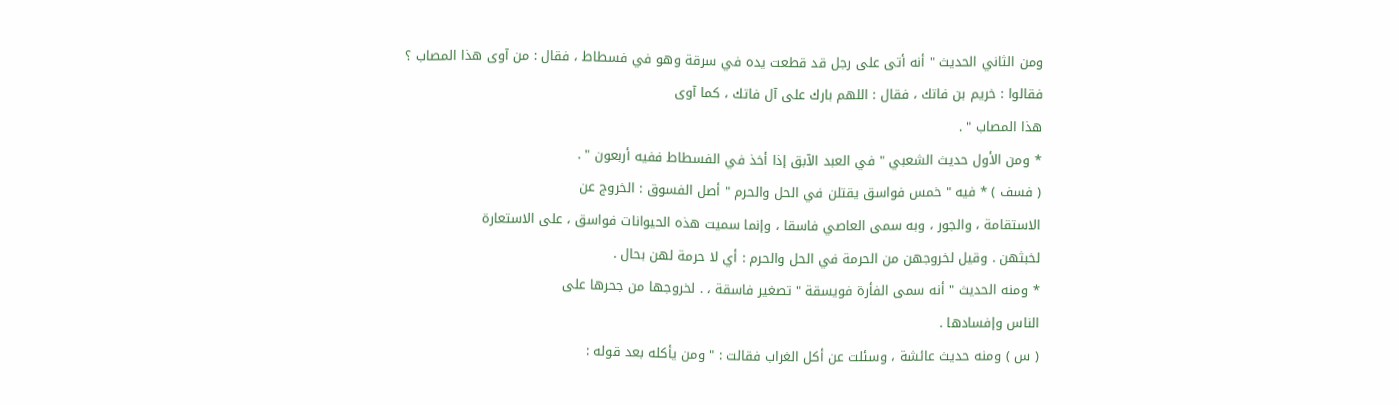ومن الثاني الحديث " أنه أتى على رجل قد قطعت يده في سرقة وهو في فسطاط ، فقال : من آوى هذا المصاب ؟ فقالوا : خريم بن فاتك ، فقال : اللهم بارك على آل فاتك ، كما آوى
هذا المصاب " .
* ومن الأول حديث الشعبي " في العبد الآبق إذا أخذ في الفسطاط ففيه أربعون " .
( فسف ) * فيه " خمس فواسق يقتلن في الحل والحرم " أصل الفسوق : الخروج عن
الاستقامة ، والجور ، وبه سمى العاصي فاسقا ، وإنما سميت هذه الحيوانات فواسق ، على الاستعارة
لخبثهن . وقيل لخروجهن من الحرمة في الحل والحرم : أي لا حرمة لهن بحال .
* ومنه الحديث " أنه سمى الفأرة فويسقة " تصغير فاسقة ، . لخروجها من جحرها على
الناس وإفسادها .
( س ) ومنه حديث عائشة ، وسئلت عن أكل الغراب فقالت : " ومن يأكله بعد قوله :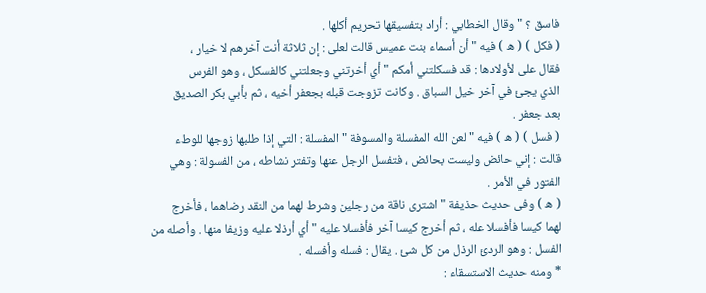فاسق ؟ " وقال الخطابي : أراد بتفسيقها تحريم أكلها .
( فكل ) ( ه ) فيه " أن أسماء بنت عميس قالت لعلى : إن ثلاثة أنت آخرهم لا خيار ،
فقال على لأولادها : قد فسكلتني أمكم " أي أخرتني وجعلتني كالفسكل ، وهو الفرس
الذي يجئ في آخر خيل السباق . وكانت تزوجت قبله بجعفر أخيه ، ثم بأبي بكر الصديق
بعد جعفر .
( فسل ) ( ه ) فيه " لعن الله المفسلة والمسوفة " المفسلة : التي إذا طلبها زوجها للوطء
قالت : إني حائض وليست بحائض ، فتفسل الرجل عنها وتفتر نشاطه ، من الفسولة : وهي
الفتور في الأمر .
( ه ) وفى حديث حذيفة " اشترى ناقة من رجلين وشرط لهما من النقد رضاهما ، فأخرج
لهما كيسا فأفسلا عله ، ثم أخرج كيسا آخر فأفسلا عليه " أي أرذلا عليه وزيفا منها . وأصله من
الفسل : وهو الردئ الرذل من كل شئ . يقال : فسله وأفسله .
* ومنه حديث الاستسقاء :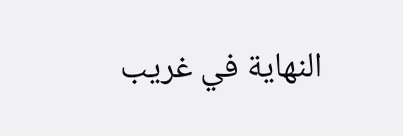النهاية في غريب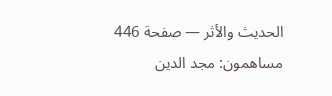الحديث والأثر — صفحة 446
مساهمون: مجد الدين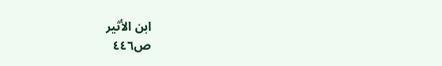ابن الأثير
ص٤٤٦